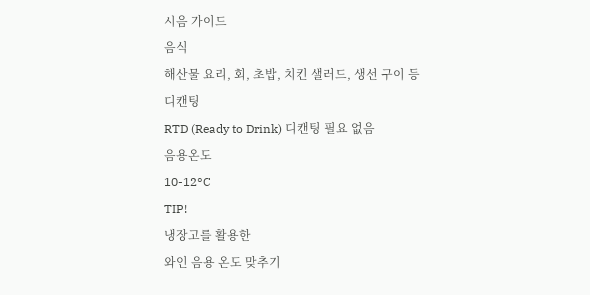시음 가이드
음식
해산물 요리, 회, 초밥, 치킨 샐러드, 생선 구이 등
디캔팅
RTD (Ready to Drink) 디캔팅 필요 없음
음용온도
10-12°C
TIP!
냉장고를 활용한
와인 음용 온도 맞추기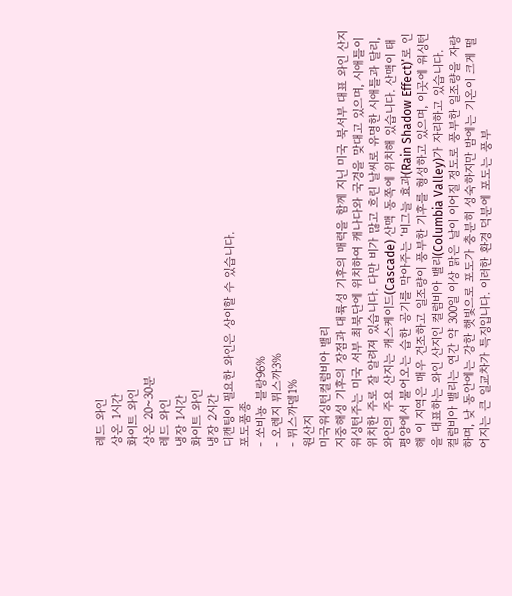레드 와인
상온 1시간
화이트 와인
상온 20~30분
레드 와인
냉장 1시간
화이트 와인
냉장 2시간
디캔팅이 필요한 와인은 상이할 수 있습니다.
포도품종
- 쏘비뇽 블랑96%
- 오렌지 뮈스까3%
- 뮈스까델1%
원산지
미국워싱턴컬럼비아 밸리
지중해성 기후의 장점과 대륙성 기후의 매력을 함께 지닌 미국 북서부 대표 와인 산지
워싱턴주는 미국 서부 최북단에 위치하여 캐나다와 국경을 맞대고 있으며, 시애틀이 위치한 주로 잘 알려져 있습니다. 다만 비가 많고 흐린 날씨로 유명한 시애틀과 달리, 와인의 주요 산지는 캐스케이드(Cascade) 산맥 동쪽에 위치해 있습니다. 산맥이 태평양에서 불어오는 습한 공기를 막아주는 ‘비그늘 효과(Rain Shadow Effect)’로 인해 이 지역은 매우 건조하고 일조량이 풍부한 기후를 형성하고 있으며, 이곳에 워싱턴을 대표하는 와인 산지인 컬럼비아 밸리(Columbia Valley)가 자리하고 있습니다.
컬럼비아 밸리는 연간 약 300일 이상 맑은 날이 이어질 정도로 풍부한 일조량을 자랑하며, 낮 동안에는 강한 햇빛으로 포도가 충분히 성숙하지만 밤에는 기온이 크게 떨어지는 큰 일교차가 특징입니다. 이러한 환경 덕분에 포도는 풍부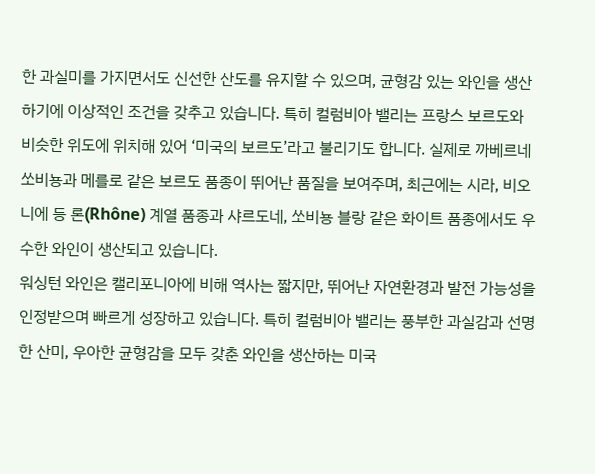한 과실미를 가지면서도 신선한 산도를 유지할 수 있으며, 균형감 있는 와인을 생산하기에 이상적인 조건을 갖추고 있습니다. 특히 컬럼비아 밸리는 프랑스 보르도와 비슷한 위도에 위치해 있어 ‘미국의 보르도’라고 불리기도 합니다. 실제로 까베르네 쏘비뇽과 메를로 같은 보르도 품종이 뛰어난 품질을 보여주며, 최근에는 시라, 비오니에 등 론(Rhône) 계열 품종과 샤르도네, 쏘비뇽 블랑 같은 화이트 품종에서도 우수한 와인이 생산되고 있습니다.
워싱턴 와인은 캘리포니아에 비해 역사는 짧지만, 뛰어난 자연환경과 발전 가능성을 인정받으며 빠르게 성장하고 있습니다. 특히 컬럼비아 밸리는 풍부한 과실감과 선명한 산미, 우아한 균형감을 모두 갖춘 와인을 생산하는 미국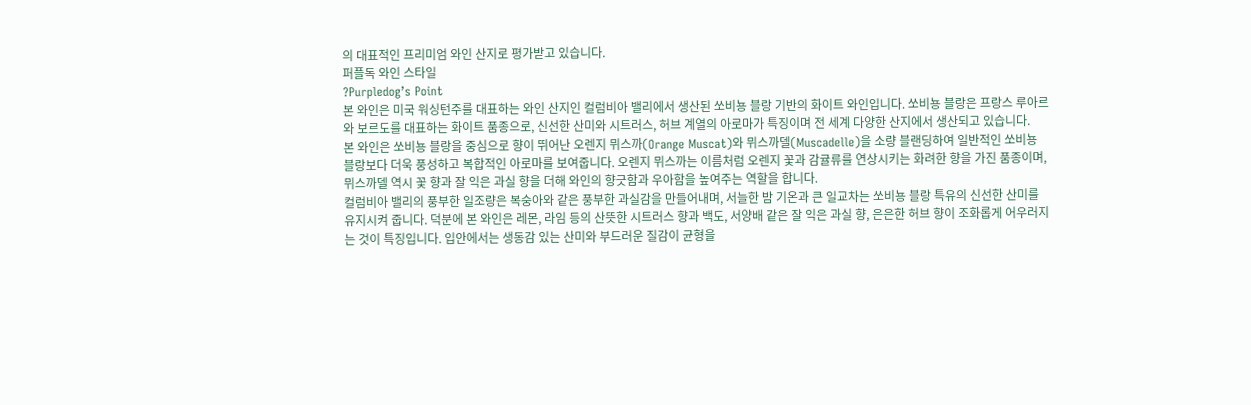의 대표적인 프리미엄 와인 산지로 평가받고 있습니다.
퍼플독 와인 스타일
?Purpledog’s Point
본 와인은 미국 워싱턴주를 대표하는 와인 산지인 컬럼비아 밸리에서 생산된 쏘비뇽 블랑 기반의 화이트 와인입니다. 쏘비뇽 블랑은 프랑스 루아르와 보르도를 대표하는 화이트 품종으로, 신선한 산미와 시트러스, 허브 계열의 아로마가 특징이며 전 세계 다양한 산지에서 생산되고 있습니다.
본 와인은 쏘비뇽 블랑을 중심으로 향이 뛰어난 오렌지 뮈스까(Orange Muscat)와 뮈스까델(Muscadelle)을 소량 블랜딩하여 일반적인 쏘비뇽 블랑보다 더욱 풍성하고 복합적인 아로마를 보여줍니다. 오렌지 뮈스까는 이름처럼 오렌지 꽃과 감귤류를 연상시키는 화려한 향을 가진 품종이며, 뮈스까델 역시 꽃 향과 잘 익은 과실 향을 더해 와인의 향긋함과 우아함을 높여주는 역할을 합니다.
컬럼비아 밸리의 풍부한 일조량은 복숭아와 같은 풍부한 과실감을 만들어내며, 서늘한 밤 기온과 큰 일교차는 쏘비뇽 블랑 특유의 신선한 산미를 유지시켜 줍니다. 덕분에 본 와인은 레몬, 라임 등의 산뜻한 시트러스 향과 백도, 서양배 같은 잘 익은 과실 향, 은은한 허브 향이 조화롭게 어우러지는 것이 특징입니다. 입안에서는 생동감 있는 산미와 부드러운 질감이 균형을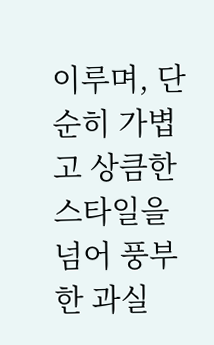이루며, 단순히 가볍고 상큼한 스타일을 넘어 풍부한 과실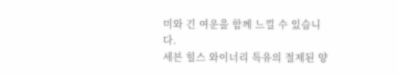미와 긴 여운을 함께 느낄 수 있습니다.
세븐 힐스 와이너리 특유의 절제된 양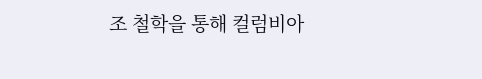조 철학을 통해 컬럼비아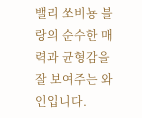밸리 쏘비뇽 블랑의 순수한 매력과 균형감을 잘 보여주는 와인입니다.